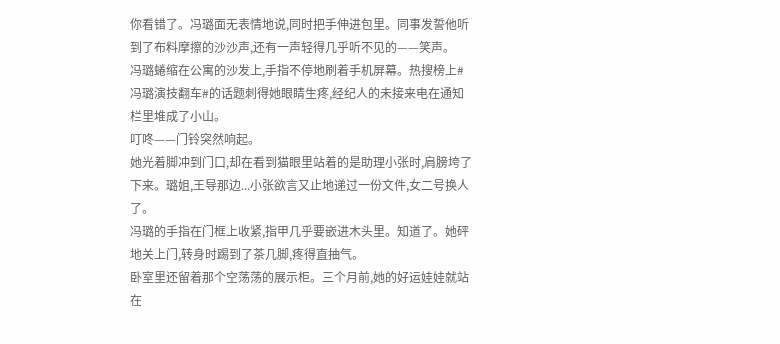你看错了。冯璐面无表情地说,同时把手伸进包里。同事发誓他听到了布料摩擦的沙沙声,还有一声轻得几乎听不见的——笑声。
冯璐蜷缩在公寓的沙发上,手指不停地刷着手机屏幕。热搜榜上#冯璐演技翻车#的话题刺得她眼睛生疼,经纪人的未接来电在通知栏里堆成了小山。
叮咚——门铃突然响起。
她光着脚冲到门口,却在看到猫眼里站着的是助理小张时,肩膀垮了下来。璐姐,王导那边...小张欲言又止地递过一份文件,女二号换人了。
冯璐的手指在门框上收紧,指甲几乎要嵌进木头里。知道了。她砰地关上门,转身时踢到了茶几脚,疼得直抽气。
卧室里还留着那个空荡荡的展示柜。三个月前,她的好运娃娃就站在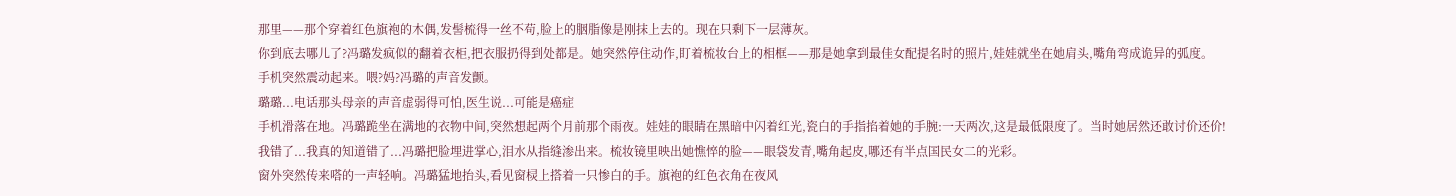那里——那个穿着红色旗袍的木偶,发髻梳得一丝不苟,脸上的胭脂像是刚抹上去的。现在只剩下一层薄灰。
你到底去哪儿了?冯璐发疯似的翻着衣柜,把衣服扔得到处都是。她突然停住动作,盯着梳妆台上的相框——那是她拿到最佳女配提名时的照片,娃娃就坐在她肩头,嘴角弯成诡异的弧度。
手机突然震动起来。喂?妈?冯璐的声音发颤。
璐璐...电话那头母亲的声音虚弱得可怕,医生说...可能是癌症
手机滑落在地。冯璐跪坐在满地的衣物中间,突然想起两个月前那个雨夜。娃娃的眼睛在黑暗中闪着红光,瓷白的手指掐着她的手腕:一天两次,这是最低限度了。当时她居然还敢讨价还价!
我错了...我真的知道错了...冯璐把脸埋进掌心,泪水从指缝渗出来。梳妆镜里映出她憔悴的脸——眼袋发青,嘴角起皮,哪还有半点国民女二的光彩。
窗外突然传来嗒的一声轻响。冯璐猛地抬头,看见窗棂上搭着一只惨白的手。旗袍的红色衣角在夜风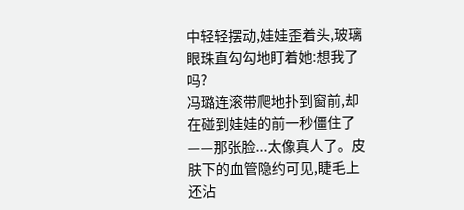中轻轻摆动,娃娃歪着头,玻璃眼珠直勾勾地盯着她:想我了吗?
冯璐连滚带爬地扑到窗前,却在碰到娃娃的前一秒僵住了——那张脸...太像真人了。皮肤下的血管隐约可见,睫毛上还沾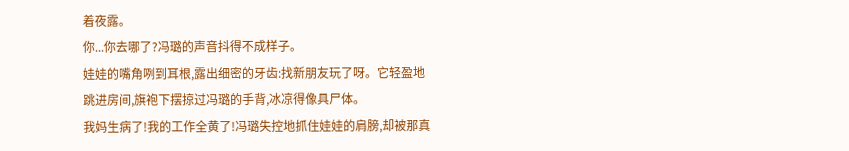着夜露。
你...你去哪了?冯璐的声音抖得不成样子。
娃娃的嘴角咧到耳根,露出细密的牙齿:找新朋友玩了呀。它轻盈地跳进房间,旗袍下摆掠过冯璐的手背,冰凉得像具尸体。
我妈生病了!我的工作全黄了!冯璐失控地抓住娃娃的肩膀,却被那真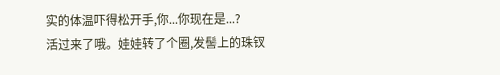实的体温吓得松开手,你...你现在是...?
活过来了哦。娃娃转了个圈,发髻上的珠钗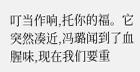叮当作响,托你的福。它突然凑近,冯璐闻到了血腥味,现在我们要重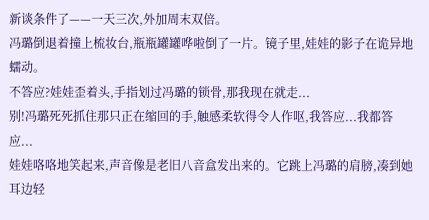新谈条件了——一天三次,外加周末双倍。
冯璐倒退着撞上梳妆台,瓶瓶罐罐哗啦倒了一片。镜子里,娃娃的影子在诡异地蠕动。
不答应?娃娃歪着头,手指划过冯璐的锁骨,那我现在就走...
别!冯璐死死抓住那只正在缩回的手,触感柔软得令人作呕,我答应...我都答应...
娃娃咯咯地笑起来,声音像是老旧八音盒发出来的。它跳上冯璐的肩膀,凑到她耳边轻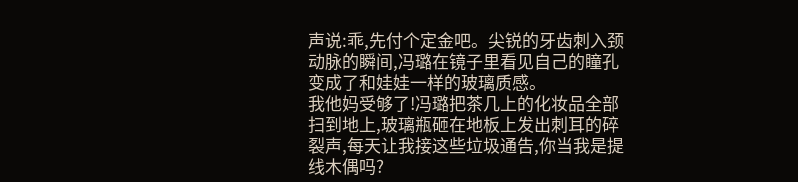声说:乖,先付个定金吧。尖锐的牙齿刺入颈动脉的瞬间,冯璐在镜子里看见自己的瞳孔变成了和娃娃一样的玻璃质感。
我他妈受够了!冯璐把茶几上的化妆品全部扫到地上,玻璃瓶砸在地板上发出刺耳的碎裂声,每天让我接这些垃圾通告,你当我是提线木偶吗?